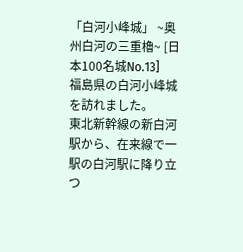「白河小峰城」 ~奥州白河の三重櫓~ [日本100名城No.13]
福島県の白河小峰城を訪れました。
東北新幹線の新白河駅から、在来線で一駅の白河駅に降り立つ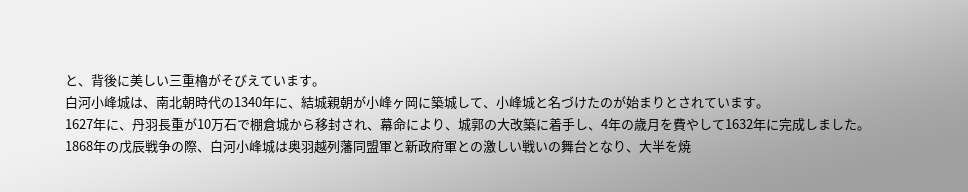と、背後に美しい三重櫓がそびえています。
白河小峰城は、南北朝時代の1340年に、結城親朝が小峰ヶ岡に築城して、小峰城と名づけたのが始まりとされています。
1627年に、丹羽長重が10万石で棚倉城から移封され、幕命により、城郭の大改築に着手し、4年の歳月を費やして1632年に完成しました。
1868年の戊辰戦争の際、白河小峰城は奥羽越列藩同盟軍と新政府軍との激しい戦いの舞台となり、大半を焼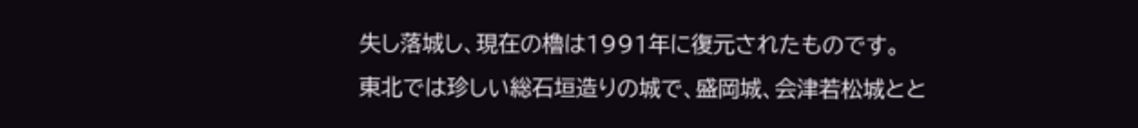失し落城し、現在の櫓は1991年に復元されたものです。
東北では珍しい総石垣造りの城で、盛岡城、会津若松城とと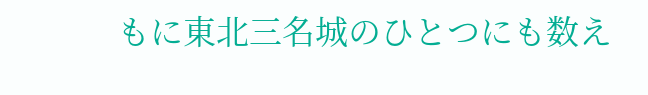もに東北三名城のひとつにも数え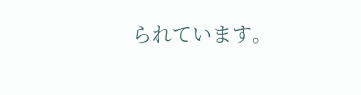られています。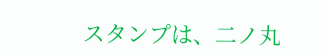スタンプは、二ノ丸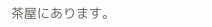茶屋にあります。